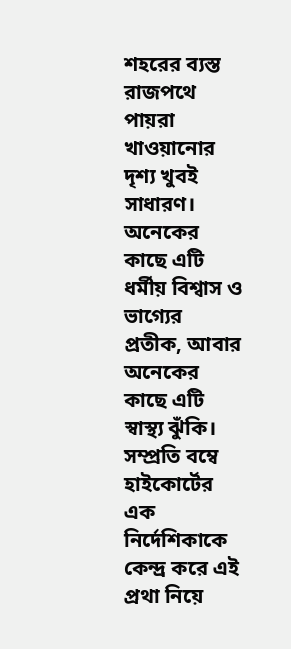শহরের ব্যস্ত রাজপথে পায়রা খাওয়ানোর দৃশ্য খুবই সাধারণ। অনেকের কাছে এটি ধর্মীয় বিশ্বাস ও ভাগ্যের প্রতীক, আবার অনেকের কাছে এটি স্বাস্থ্য ঝুঁকি। সম্প্রতি বম্বে হাইকোর্টের এক নির্দেশিকাকে কেন্দ্র করে এই প্রথা নিয়ে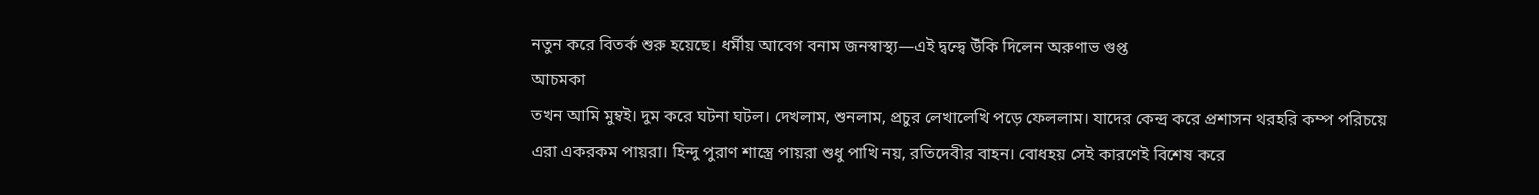নতুন করে বিতর্ক শুরু হয়েছে। ধর্মীয় আবেগ বনাম জনস্বাস্থ্য—এই দ্বন্দ্বে উঁকি দিলেন অরুণাভ গুপ্ত
আচমকা
তখন আমি মুম্বই। দুম করে ঘটনা ঘটল। দেখলাম, শুনলাম, প্রচুর লেখালেখি পড়ে ফেললাম। যাদের কেন্দ্র করে প্রশাসন থরহরি কম্প পরিচয়ে এরা একরকম পায়রা। হিন্দু পুরাণ শাস্ত্রে পায়রা শুধু পাখি নয়, রতিদেবীর বাহন। বোধহয় সেই কারণেই বিশেষ করে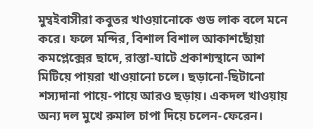মুম্বইবাসীরা কবুতর খাওয়ানোকে গুড লাক বলে মনে করে। ফলে মন্দির, বিশাল বিশাল আকাশছোঁয়া কমপ্লেক্সের ছাদে, রাস্তা-ঘাটে প্রকাশ্যস্থানে আশ মিটিয়ে পায়রা খাওয়ানো চলে। ছড়ানো-ছিটানো শস্যদানা পায়ে-পায়ে আরও ছড়ায়। একদল খাওয়ায় অন্য দল মুখে রুমাল চাপা দিয়ে চলেন-ফেরেন।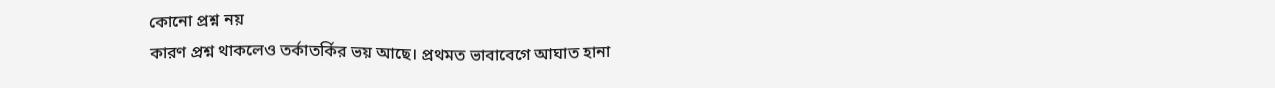কোনো প্রশ্ন নয়
কারণ প্রশ্ন থাকলেও তর্কাতর্কির ভয় আছে। প্রথমত ভাবাবেগে আঘাত হানা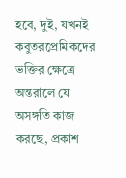হবে, দুই, যখনই কবুতরপ্রেমিকদের ভক্তির ক্ষেত্রে অন্তরালে যে অসঙ্গতি কাজ করছে, প্রকাশ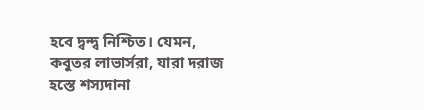হবে দ্বন্দ্ব নিশ্চিত। যেমন, কবুতর লাভার্সরা, যারা দরাজ হস্তে শস্যদানা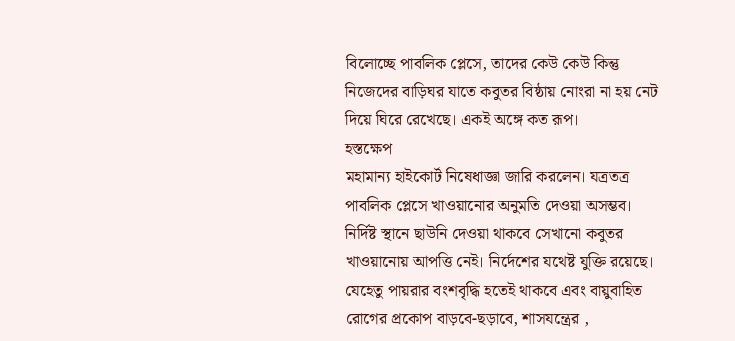বিলোচ্ছে পাবলিক প্লেসে, তাদের কেউ কেউ কিন্তু নিজেদের বাড়িঘর যাতে কবুতর বিষ্ঠায় নোংরা না হয় নেট দিয়ে ঘিরে রেখেছে। একই অঙ্গে কত রূপ।
হস্তক্ষেপ
মহামান্য হাইকোর্ট নিষেধাজ্ঞা জারি করলেন। যত্রতত্র পাবলিক প্লেসে খাওয়ানোর অনুমতি দেওয়া অসম্ভব। নির্দিষ্ট স্থানে ছাউনি দেওয়া থাকবে সেখানো কবুতর খাওয়ানোয় আপত্তি নেই। নির্দেশের যথেষ্ট যুক্তি রয়েছে। যেহেতু পায়রার বংশবৃদ্ধি হতেই থাকবে এবং বায়ুবাহিত রোগের প্রকোপ বাড়বে-ছড়াবে, শাসযন্ত্রের ,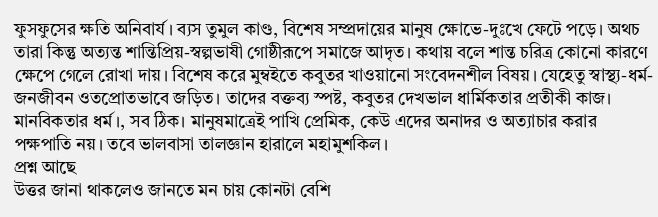ফুসফুসের ক্ষতি অনিবার্য। ব্যস তুমুল কাণ্ড, বিশেষ সম্প্রদায়ের মানুষ ক্ষোভে-দুঃখে ফেটে পড়ে। অথচ তারা কিন্তু অত্যন্ত শান্তিপ্রিয়-স্বল্পভাষী গোষ্ঠীরূপে সমাজে আদৃত। কথায় বলে শান্ত চরিত্র কোনো কারণে ক্ষেপে গেলে রোখা দায়। বিশেষ করে মুম্বইতে কবুতর খাওয়ানো সংবেদনশীল বিষয়। যেহেতু স্বাস্থ্য-ধর্ম-জনজীবন ওতপ্রোতভাবে জড়িত। তাদের বক্তব্য স্পষ্ট, কবুতর দেখভাল ধার্মিকতার প্রতীকী কাজ। মানবিকতার ধর্ম।, সব ঠিক। মানুষমাত্রেই পাখি প্রেমিক, কেউ এদের অনাদর ও অত্যাচার করার পক্ষপাতি নয়। তবে ভালবাসা তালজ্ঞান হারালে মহামুশকিল।
প্রশ্ন আছে
উত্তর জানা থাকলেও জানতে মন চায় কোনটা বেশি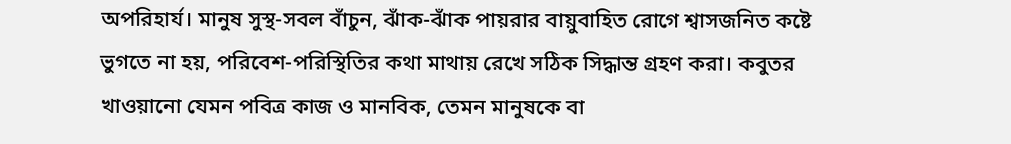অপরিহার্য। মানুষ সুস্থ-সবল বাঁচুন, ঝাঁক-ঝাঁক পায়রার বায়ুবাহিত রোগে শ্বাসজনিত কষ্টে ভুগতে না হয়, পরিবেশ-পরিস্থিতির কথা মাথায় রেখে সঠিক সিদ্ধান্ত গ্রহণ করা। কবুতর খাওয়ানো যেমন পবিত্র কাজ ও মানবিক, তেমন মানুষকে বা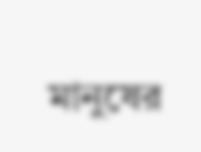মানুষের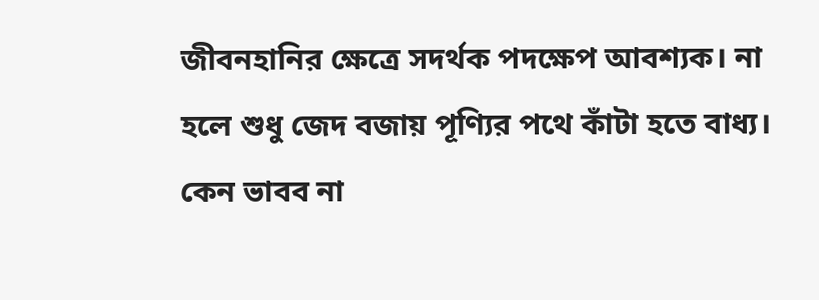জীবনহানির ক্ষেত্রে সদর্থক পদক্ষেপ আবশ্যক। না হলে শুধু জেদ বজায় পূণ্যির পথে কাঁটা হতে বাধ্য। কেন ভাবব না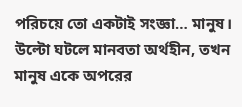পরিচয়ে তো একটাই সংজ্ঞা… মানুষ। উল্টো ঘটলে মানবতা অর্থহীন, তখন মানুষ একে অপরের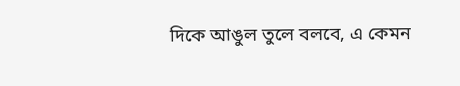দিকে আঙুল তুলে বলবে, এ কেমন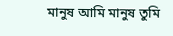মানুষ আমি মানুষ তুমি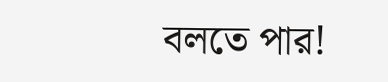বলতে পার!